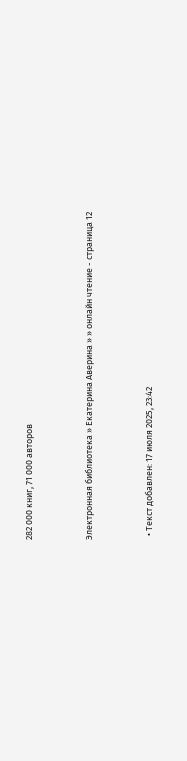282 000 книг, 71 000 авторов


Электронная библиотека » Екатерина Аверина » » онлайн чтение - страница 12


  • Текст добавлен: 17 июля 2025, 23:42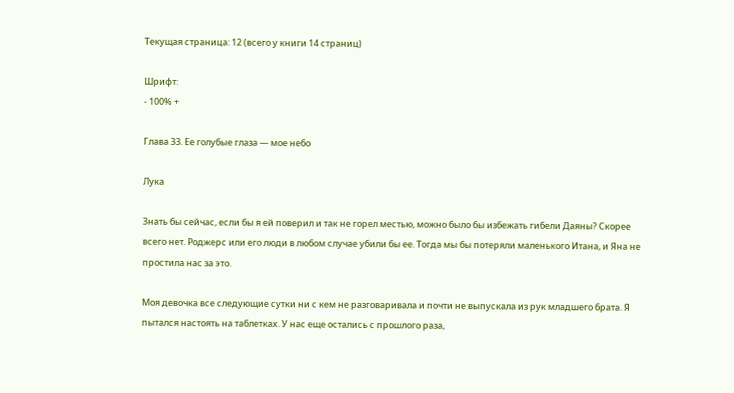Текущая страница: 12 (всего у книги 14 страниц)

Шрифт:
- 100% +

Глава 33. Ее голубые глаза ― мое небо

Лука

Знать бы сейчас, если бы я ей поверил и так не горел местью, можно было бы избежать гибели Даяны? Скорее всего нет. Роджерс или его люди в любом случае убили бы ее. Тогда мы бы потеряли маленького Итана, и Яна не простила нас за это.

Моя девочка все следующие сутки ни с кем не разговаривала и почти не выпускала из рук младшего брата. Я пытался настоять на таблетках. У нас еще остались с прошлого раза,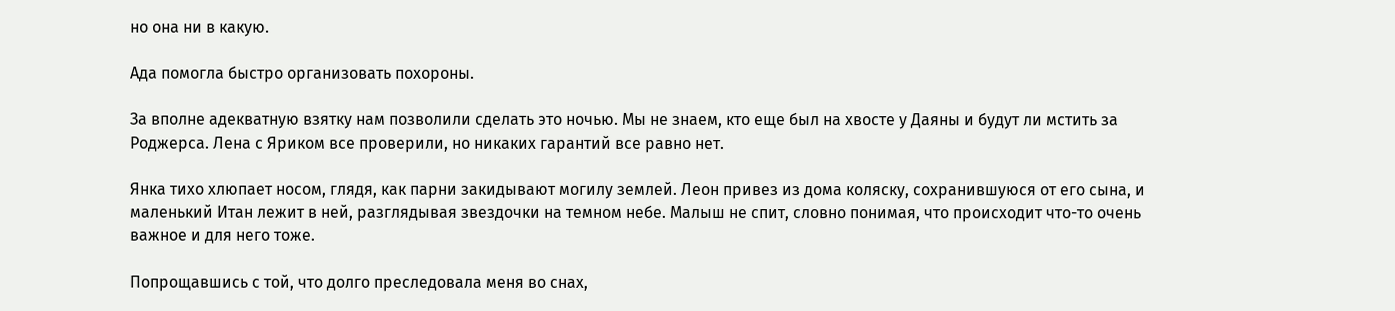но она ни в какую.

Ада помогла быстро организовать похороны.

За вполне адекватную взятку нам позволили сделать это ночью. Мы не знаем, кто еще был на хвосте у Даяны и будут ли мстить за Роджерса. Лена с Яриком все проверили, но никаких гарантий все равно нет.

Янка тихо хлюпает носом, глядя, как парни закидывают могилу землей. Леон привез из дома коляску, сохранившуюся от его сына, и маленький Итан лежит в ней, разглядывая звездочки на темном небе. Малыш не спит, словно понимая, что происходит что-то очень важное и для него тоже.

Попрощавшись с той, что долго преследовала меня во снах,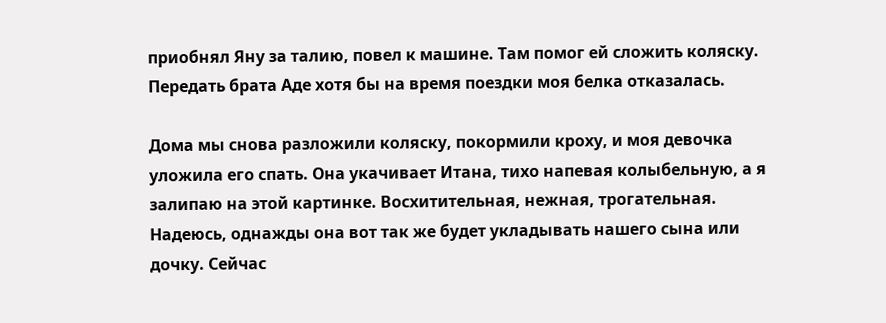приобнял Яну за талию, повел к машине. Там помог ей сложить коляску. Передать брата Аде хотя бы на время поездки моя белка отказалась.

Дома мы снова разложили коляску, покормили кроху, и моя девочка уложила его спать. Она укачивает Итана, тихо напевая колыбельную, а я залипаю на этой картинке. Восхитительная, нежная, трогательная. Надеюсь, однажды она вот так же будет укладывать нашего сына или дочку. Сейчас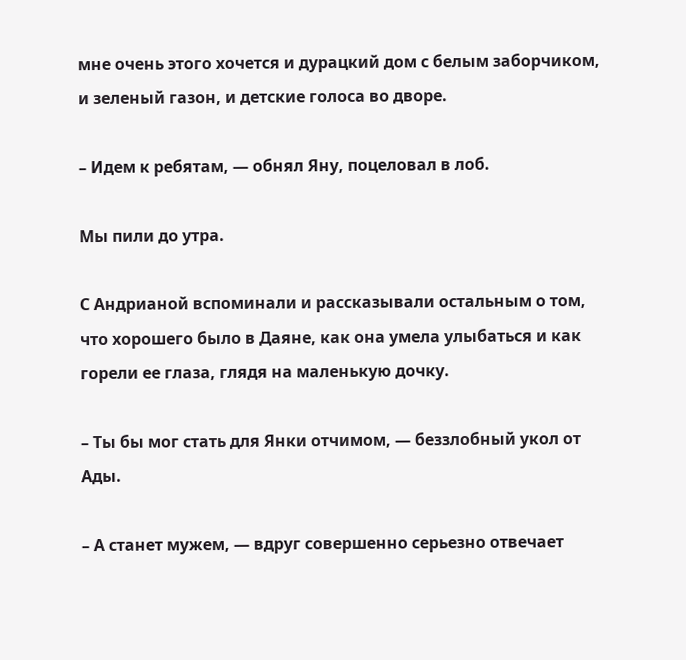мне очень этого хочется и дурацкий дом с белым заборчиком, и зеленый газон, и детские голоса во дворе.

– Идем к ребятам, ― обнял Яну, поцеловал в лоб.

Мы пили до утра.

С Андрианой вспоминали и рассказывали остальным о том, что хорошего было в Даяне, как она умела улыбаться и как горели ее глаза, глядя на маленькую дочку.

– Ты бы мог стать для Янки отчимом, ― беззлобный укол от Ады.

– А станет мужем, ― вдруг совершенно серьезно отвечает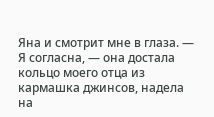Яна и смотрит мне в глаза. ― Я согласна, ― она достала кольцо моего отца из кармашка джинсов, надела на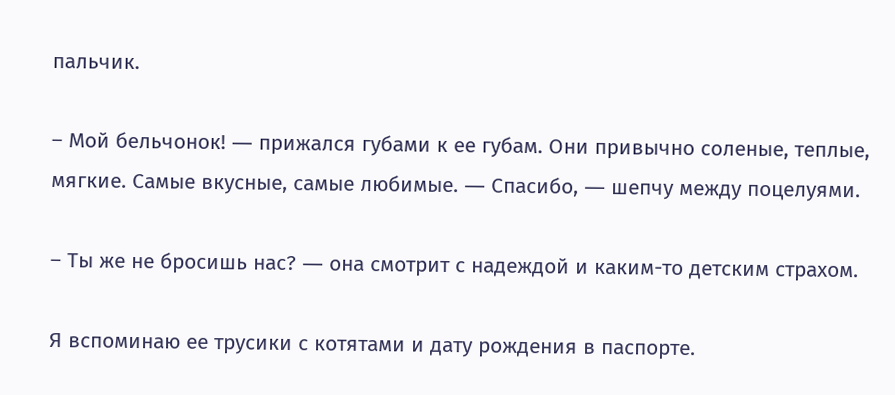пальчик.

– Мой бельчонок! ― прижался губами к ее губам. Они привычно соленые, теплые, мягкие. Самые вкусные, самые любимые. ― Спасибо, ― шепчу между поцелуями.

– Ты же не бросишь нас? ― она смотрит с надеждой и каким-то детским страхом.

Я вспоминаю ее трусики с котятами и дату рождения в паспорте.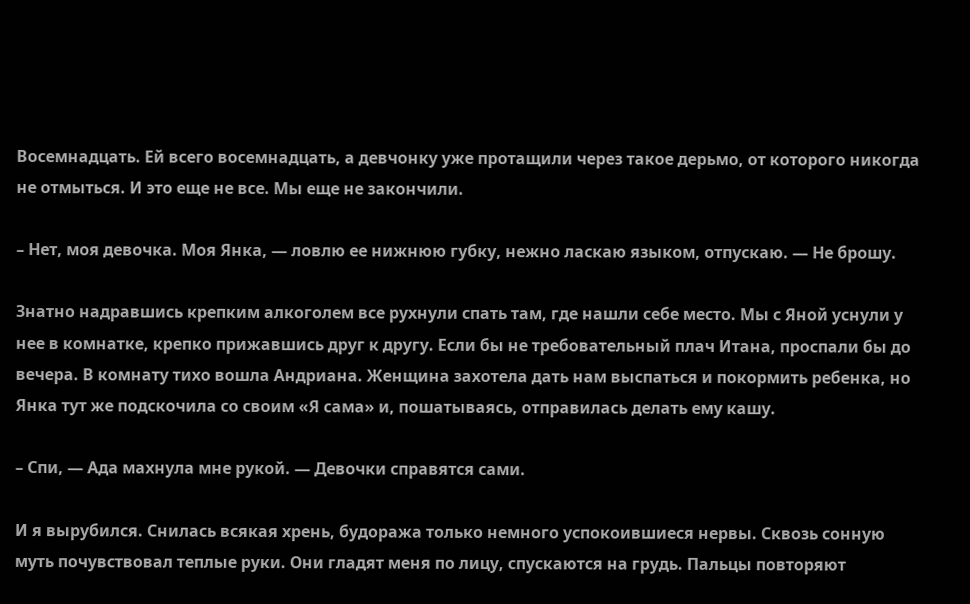Восемнадцать. Ей всего восемнадцать, а девчонку уже протащили через такое дерьмо, от которого никогда не отмыться. И это еще не все. Мы еще не закончили.

– Нет, моя девочка. Моя Янка, ― ловлю ее нижнюю губку, нежно ласкаю языком, отпускаю. ― Не брошу.

Знатно надравшись крепким алкоголем все рухнули спать там, где нашли себе место. Мы с Яной уснули у нее в комнатке, крепко прижавшись друг к другу. Если бы не требовательный плач Итана, проспали бы до вечера. В комнату тихо вошла Андриана. Женщина захотела дать нам выспаться и покормить ребенка, но Янка тут же подскочила со своим «Я сама» и, пошатываясь, отправилась делать ему кашу.

– Спи, ― Ада махнула мне рукой. ― Девочки справятся сами.

И я вырубился. Снилась всякая хрень, будоража только немного успокоившиеся нервы. Сквозь сонную муть почувствовал теплые руки. Они гладят меня по лицу, спускаются на грудь. Пальцы повторяют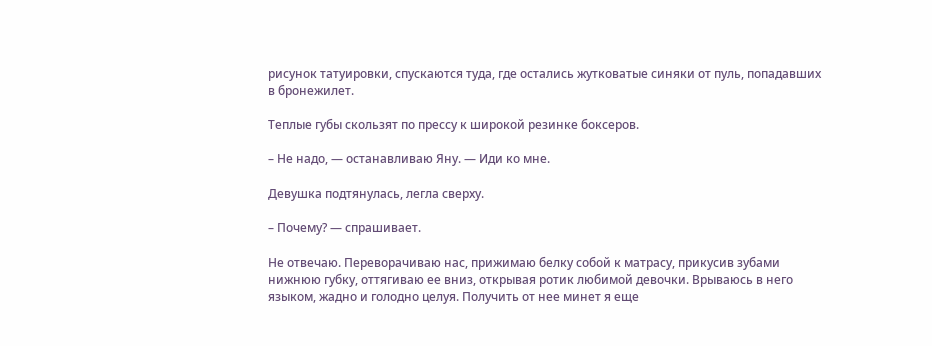рисунок татуировки, спускаются туда, где остались жутковатые синяки от пуль, попадавших в бронежилет.

Теплые губы скользят по прессу к широкой резинке боксеров.

– Не надо, ― останавливаю Яну. ― Иди ко мне.

Девушка подтянулась, легла сверху.

– Почему? ― спрашивает.

Не отвечаю. Переворачиваю нас, прижимаю белку собой к матрасу, прикусив зубами нижнюю губку, оттягиваю ее вниз, открывая ротик любимой девочки. Врываюсь в него языком, жадно и голодно целуя. Получить от нее минет я еще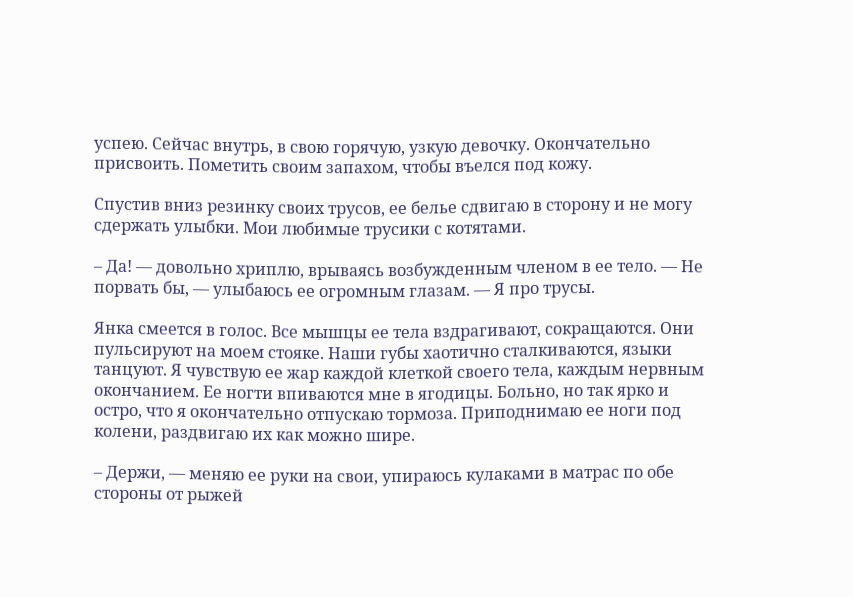успею. Сейчас внутрь, в свою горячую, узкую девочку. Окончательно присвоить. Пометить своим запахом, чтобы въелся под кожу.

Спустив вниз резинку своих трусов, ее белье сдвигаю в сторону и не могу сдержать улыбки. Мои любимые трусики с котятами.

– Да! ― довольно хриплю, врываясь возбужденным членом в ее тело. ― Не порвать бы, ― улыбаюсь ее огромным глазам. ― Я про трусы.

Янка смеется в голос. Все мышцы ее тела вздрагивают, сокращаются. Они пульсируют на моем стояке. Наши губы хаотично сталкиваются, языки танцуют. Я чувствую ее жар каждой клеткой своего тела, каждым нервным окончанием. Ее ногти впиваются мне в ягодицы. Больно, но так ярко и остро, что я окончательно отпускаю тормоза. Приподнимаю ее ноги под колени, раздвигаю их как можно шире.

– Держи, ― меняю ее руки на свои, упираюсь кулаками в матрас по обе стороны от рыжей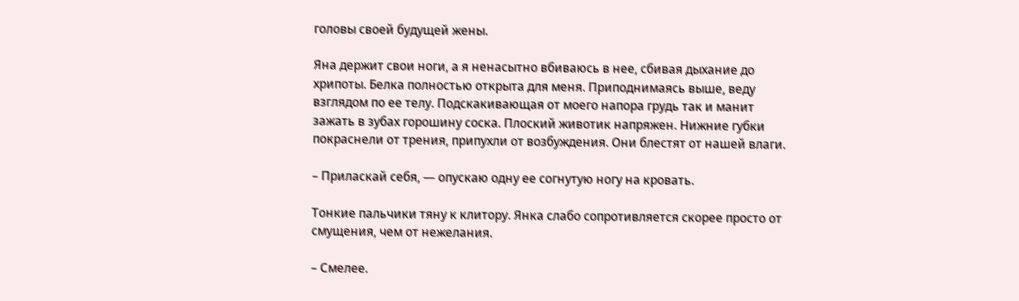головы своей будущей жены.

Яна держит свои ноги, а я ненасытно вбиваюсь в нее, сбивая дыхание до хрипоты. Белка полностью открыта для меня. Приподнимаясь выше, веду взглядом по ее телу. Подскакивающая от моего напора грудь так и манит зажать в зубах горошину соска. Плоский животик напряжен. Нижние губки покраснели от трения, припухли от возбуждения. Они блестят от нашей влаги.

– Приласкай себя, ― опускаю одну ее согнутую ногу на кровать.

Тонкие пальчики тяну к клитору. Янка слабо сопротивляется скорее просто от смущения, чем от нежелания.

– Смелее.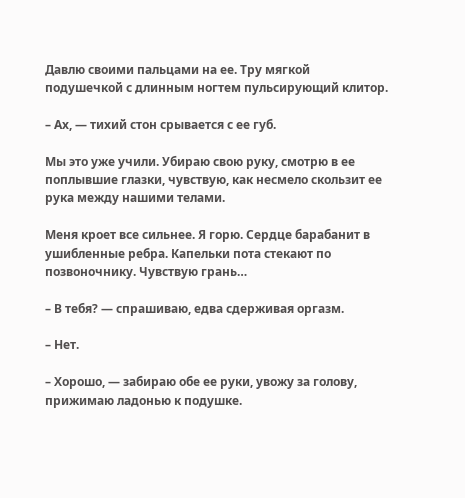Давлю своими пальцами на ее. Тру мягкой подушечкой с длинным ногтем пульсирующий клитор.

– Ах, ― тихий стон срывается с ее губ.

Мы это уже учили. Убираю свою руку, смотрю в ее поплывшие глазки, чувствую, как несмело скользит ее рука между нашими телами.

Меня кроет все сильнее. Я горю. Сердце барабанит в ушибленные ребра. Капельки пота стекают по позвоночнику. Чувствую грань…

– В тебя? ― спрашиваю, едва сдерживая оргазм.

– Нет.

– Хорошо, ― забираю обе ее руки, увожу за голову, прижимаю ладонью к подушке.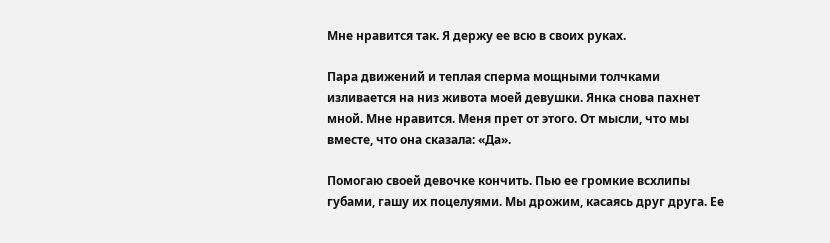Мне нравится так. Я держу ее всю в своих руках.

Пара движений и теплая сперма мощными толчками изливается на низ живота моей девушки. Янка снова пахнет мной. Мне нравится. Меня прет от этого. От мысли, что мы вместе, что она сказала: «Да».

Помогаю своей девочке кончить. Пью ее громкие всхлипы губами, гашу их поцелуями. Мы дрожим, касаясь друг друга. Ее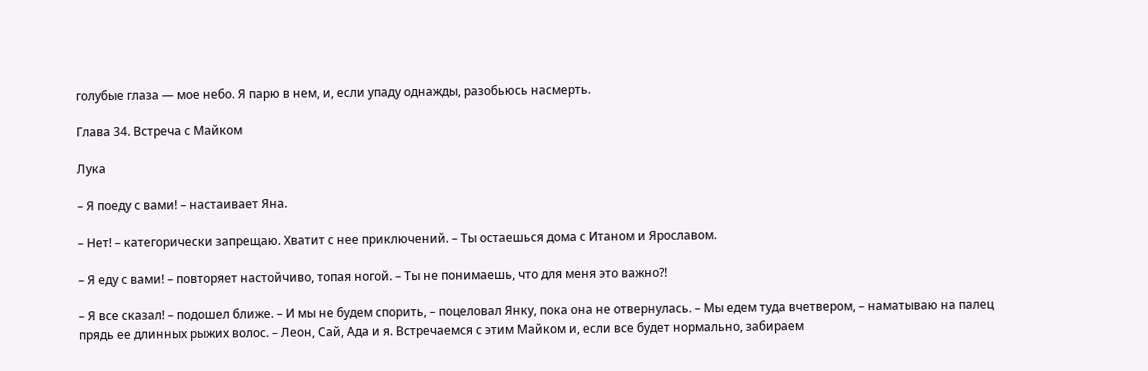голубые глаза ― мое небо. Я парю в нем, и, если упаду однажды, разобьюсь насмерть.

Глава 34. Встреча с Майком

Лука

– Я поеду с вами! – настаивает Яна.

– Нет! – категорически запрещаю. Хватит с нее приключений. – Ты остаешься дома с Итаном и Ярославом.

– Я еду с вами! – повторяет настойчиво, топая ногой. – Ты не понимаешь, что для меня это важно?!

– Я все сказал! – подошел ближе. – И мы не будем спорить, – поцеловал Янку, пока она не отвернулась. – Мы едем туда вчетвером, – наматываю на палец прядь ее длинных рыжих волос. – Леон, Сай, Ада и я. Встречаемся с этим Майком и, если все будет нормально, забираем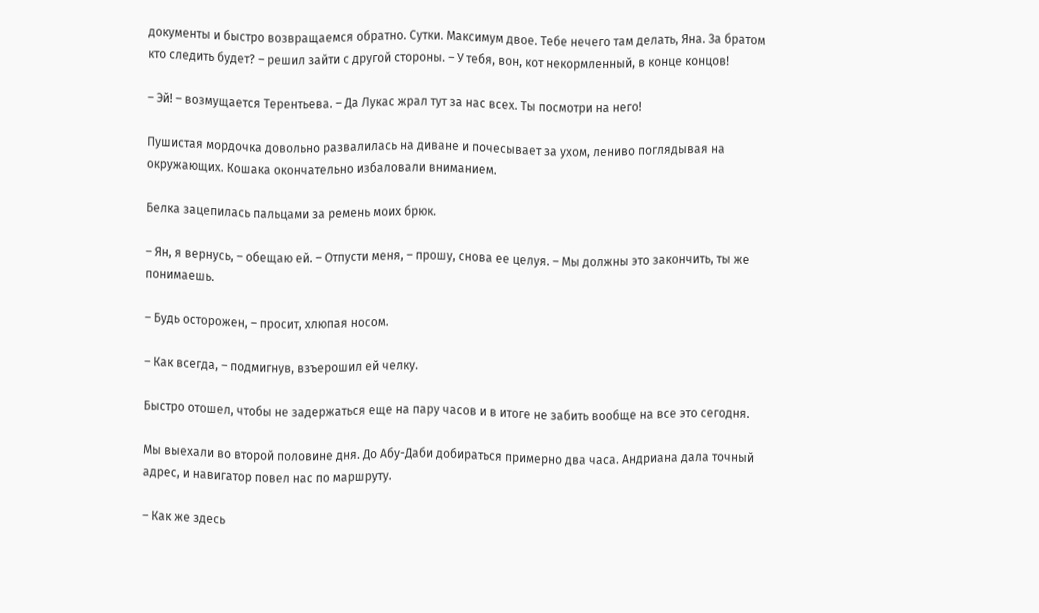документы и быстро возвращаемся обратно. Сутки. Максимум двое. Тебе нечего там делать, Яна. За братом кто следить будет? – решил зайти с другой стороны. – У тебя, вон, кот некормленный, в конце концов!

– Эй! – возмущается Терентьева. – Да Лукас жрал тут за нас всех. Ты посмотри на него!

Пушистая мордочка довольно развалилась на диване и почесывает за ухом, лениво поглядывая на окружающих. Кошака окончательно избаловали вниманием.

Белка зацепилась пальцами за ремень моих брюк.

– Ян, я вернусь, – обещаю ей. – Отпусти меня, – прошу, снова ее целуя. – Мы должны это закончить, ты же понимаешь.

– Будь осторожен, – просит, хлюпая носом.

– Как всегда, – подмигнув, взъерошил ей челку.

Быстро отошел, чтобы не задержаться еще на пару часов и в итоге не забить вообще на все это сегодня.

Мы выехали во второй половине дня. До Абу-Даби добираться примерно два часа. Андриана дала точный адрес, и навигатор повел нас по маршруту.

– Как же здесь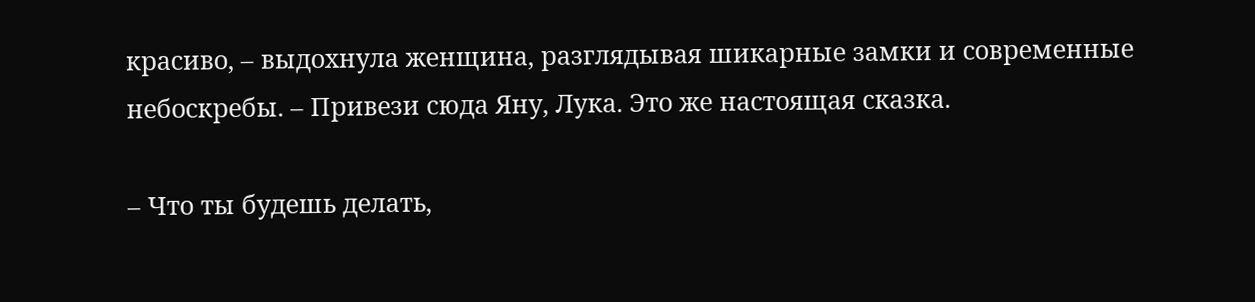красиво, – выдохнула женщина, разглядывая шикарные замки и современные небоскребы. – Привези сюда Яну, Лука. Это же настоящая сказка.

– Что ты будешь делать,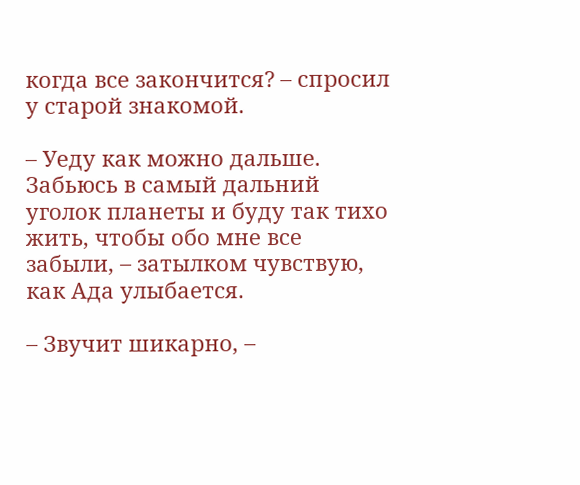когда все закончится? – спросил у старой знакомой.

– Уеду как можно дальше. Забьюсь в самый дальний уголок планеты и буду так тихо жить, чтобы обо мне все забыли, – затылком чувствую, как Ада улыбается.

– Звучит шикарно, –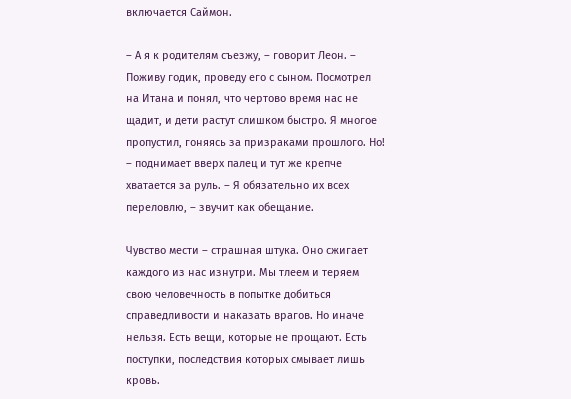включается Саймон.

– А я к родителям съезжу, – говорит Леон. – Поживу годик, проведу его с сыном. Посмотрел на Итана и понял, что чертово время нас не щадит, и дети растут слишком быстро. Я многое пропустил, гоняясь за призраками прошлого. Но! – поднимает вверх палец и тут же крепче хватается за руль. – Я обязательно их всех переловлю, – звучит как обещание.

Чувство мести – страшная штука. Оно сжигает каждого из нас изнутри. Мы тлеем и теряем свою человечность в попытке добиться справедливости и наказать врагов. Но иначе нельзя. Есть вещи, которые не прощают. Есть поступки, последствия которых смывает лишь кровь.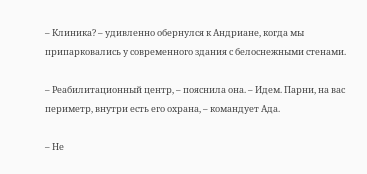– Клиника? – удивленно обернулся к Андриане, когда мы припарковались у современного здания с белоснежными стенами.

– Реабилитационный центр, – пояснила она. – Идем. Парни, на вас периметр, внутри есть его охрана, – командует Ада.

– Не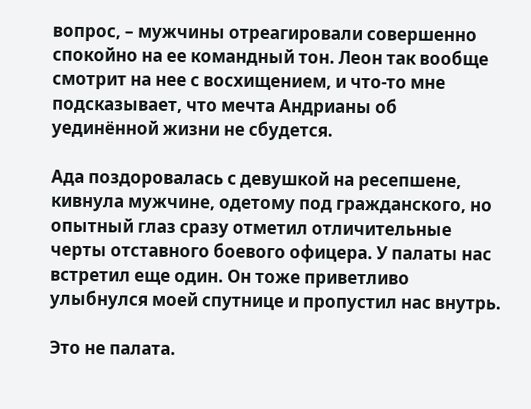вопрос, – мужчины отреагировали совершенно спокойно на ее командный тон. Леон так вообще смотрит на нее с восхищением, и что-то мне подсказывает, что мечта Андрианы об уединённой жизни не сбудется.

Ада поздоровалась с девушкой на ресепшене, кивнула мужчине, одетому под гражданского, но опытный глаз сразу отметил отличительные черты отставного боевого офицера. У палаты нас встретил еще один. Он тоже приветливо улыбнулся моей спутнице и пропустил нас внутрь.

Это не палата.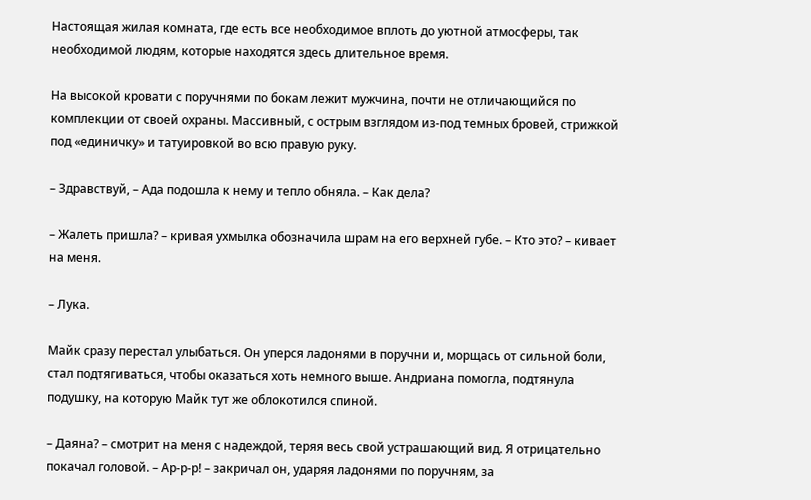Настоящая жилая комната, где есть все необходимое вплоть до уютной атмосферы, так необходимой людям, которые находятся здесь длительное время.

На высокой кровати с поручнями по бокам лежит мужчина, почти не отличающийся по комплекции от своей охраны. Массивный, с острым взглядом из-под темных бровей, стрижкой под «единичку» и татуировкой во всю правую руку.

– Здравствуй, – Ада подошла к нему и тепло обняла. – Как дела?

– Жалеть пришла? – кривая ухмылка обозначила шрам на его верхней губе. – Кто это? – кивает на меня.

– Лука.

Майк сразу перестал улыбаться. Он уперся ладонями в поручни и, морщась от сильной боли, стал подтягиваться, чтобы оказаться хоть немного выше. Андриана помогла, подтянула подушку, на которую Майк тут же облокотился спиной.

– Даяна? – смотрит на меня с надеждой, теряя весь свой устрашающий вид. Я отрицательно покачал головой. – Ар-р-р! – закричал он, ударяя ладонями по поручням, за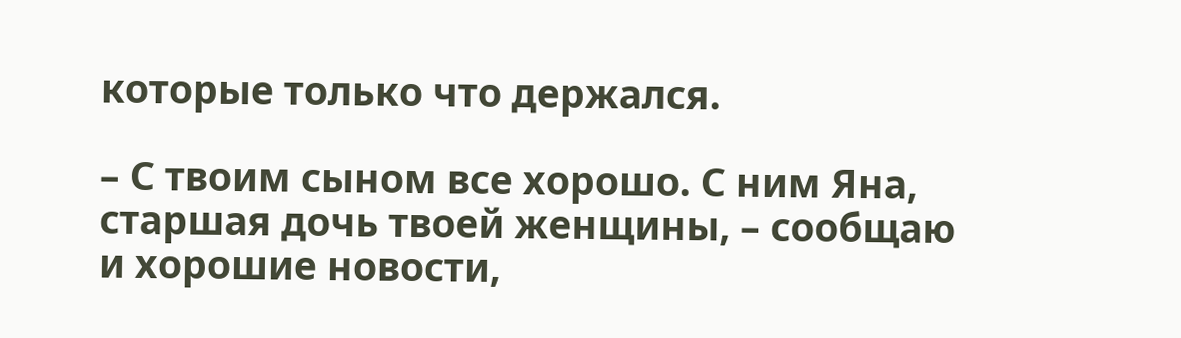которые только что держался.

– С твоим сыном все хорошо. С ним Яна, старшая дочь твоей женщины, – сообщаю и хорошие новости,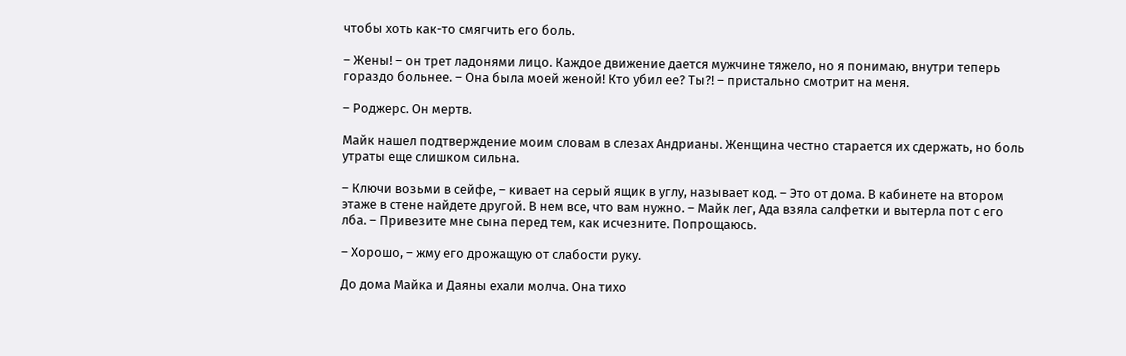чтобы хоть как-то смягчить его боль.

– Жены! – он трет ладонями лицо. Каждое движение дается мужчине тяжело, но я понимаю, внутри теперь гораздо больнее. – Она была моей женой! Кто убил ее? Ты?! – пристально смотрит на меня.

– Роджерс. Он мертв.

Майк нашел подтверждение моим словам в слезах Андрианы. Женщина честно старается их сдержать, но боль утраты еще слишком сильна.

– Ключи возьми в сейфе, – кивает на серый ящик в углу, называет код. – Это от дома. В кабинете на втором этаже в стене найдете другой. В нем все, что вам нужно. – Майк лег, Ада взяла салфетки и вытерла пот с его лба. – Привезите мне сына перед тем, как исчезните. Попрощаюсь.

– Хорошо, – жму его дрожащую от слабости руку.

До дома Майка и Даяны ехали молча. Она тихо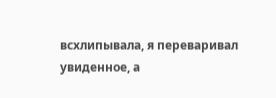всхлипывала, я переваривал увиденное, а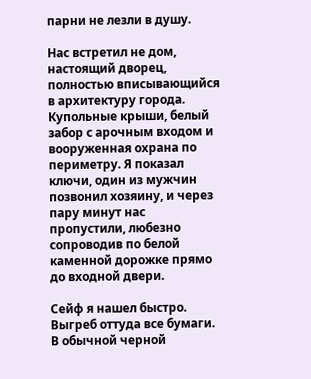парни не лезли в душу.

Нас встретил не дом, настоящий дворец, полностью вписывающийся в архитектуру города. Купольные крыши, белый забор с арочным входом и вооруженная охрана по периметру. Я показал ключи, один из мужчин позвонил хозяину, и через пару минут нас пропустили, любезно сопроводив по белой каменной дорожке прямо до входной двери.

Сейф я нашел быстро. Выгреб оттуда все бумаги. В обычной черной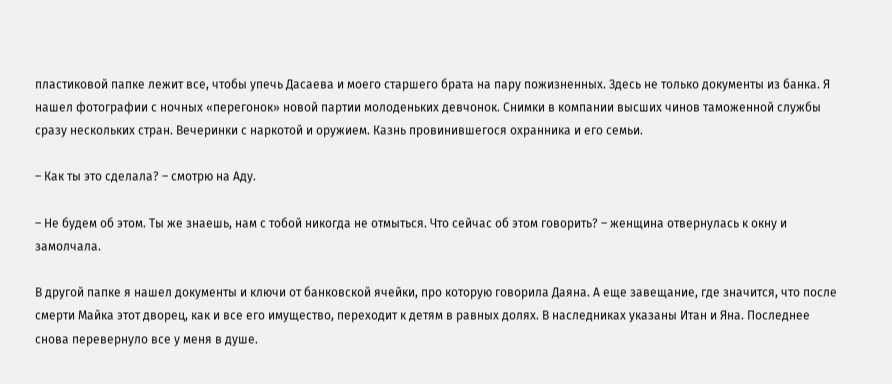пластиковой папке лежит все, чтобы упечь Дасаева и моего старшего брата на пару пожизненных. Здесь не только документы из банка. Я нашел фотографии с ночных «перегонок» новой партии молоденьких девчонок. Снимки в компании высших чинов таможенной службы сразу нескольких стран. Вечеринки с наркотой и оружием. Казнь провинившегося охранника и его семьи.

– Как ты это сделала? – смотрю на Аду.

– Не будем об этом. Ты же знаешь, нам с тобой никогда не отмыться. Что сейчас об этом говорить? – женщина отвернулась к окну и замолчала.

В другой папке я нашел документы и ключи от банковской ячейки, про которую говорила Даяна. А еще завещание, где значится, что после смерти Майка этот дворец, как и все его имущество, переходит к детям в равных долях. В наследниках указаны Итан и Яна. Последнее снова перевернуло все у меня в душе.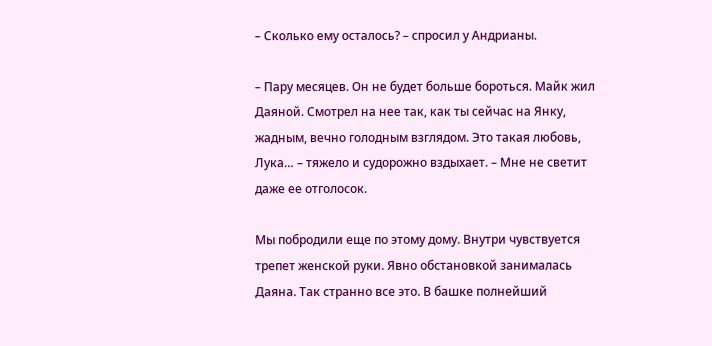– Сколько ему осталось? – спросил у Андрианы.

– Пару месяцев. Он не будет больше бороться. Майк жил Даяной. Смотрел на нее так, как ты сейчас на Янку, жадным, вечно голодным взглядом. Это такая любовь, Лука… – тяжело и судорожно вздыхает. – Мне не светит даже ее отголосок.

Мы побродили еще по этому дому. Внутри чувствуется трепет женской руки. Явно обстановкой занималась Даяна. Так странно все это. В башке полнейший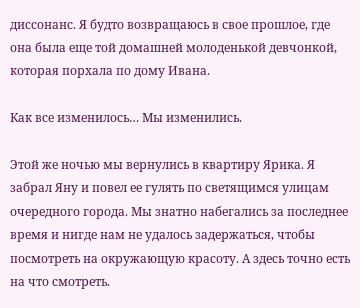диссонанс. Я будто возвращаюсь в свое прошлое, где она была еще той домашней молоденькой девчонкой, которая порхала по дому Ивана.

Как все изменилось… Мы изменились.

Этой же ночью мы вернулись в квартиру Ярика. Я забрал Яну и повел ее гулять по светящимся улицам очередного города. Мы знатно набегались за последнее время и нигде нам не удалось задержаться, чтобы посмотреть на окружающую красоту. А здесь точно есть на что смотреть.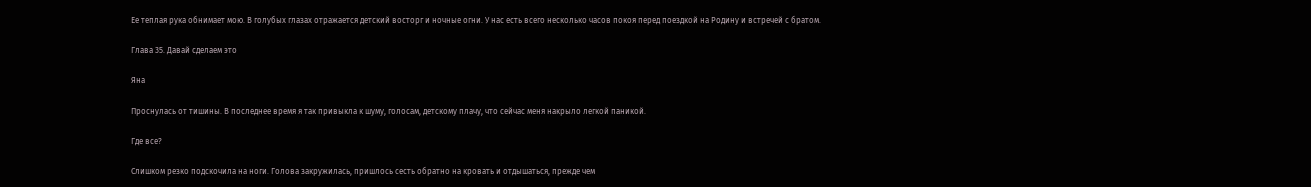Ее теплая рука обнимает мою. В голубых глазах отражается детский восторг и ночные огни. У нас есть всего несколько часов покоя перед поездкой на Родину и встречей с братом.

Глава 35. Давай сделаем это

Яна

Проснулась от тишины. В последнее время я так привыкла к шуму, голосам, детскому плачу, что сейчас меня накрыло легкой паникой.

Где все?

Слишком резко подскочила на ноги. Голова закружилась, пришлось сесть обратно на кровать и отдышаться, прежде чем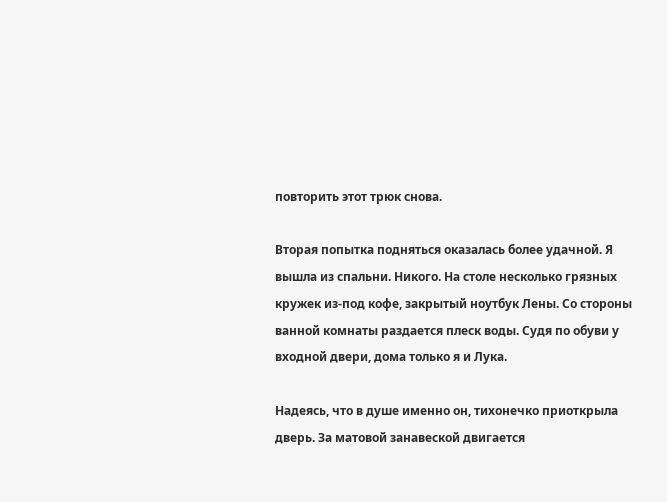повторить этот трюк снова.

Вторая попытка подняться оказалась более удачной. Я вышла из спальни. Никого. На столе несколько грязных кружек из-под кофе, закрытый ноутбук Лены. Со стороны ванной комнаты раздается плеск воды. Судя по обуви у входной двери, дома только я и Лука.

Надеясь, что в душе именно он, тихонечко приоткрыла дверь. За матовой занавеской двигается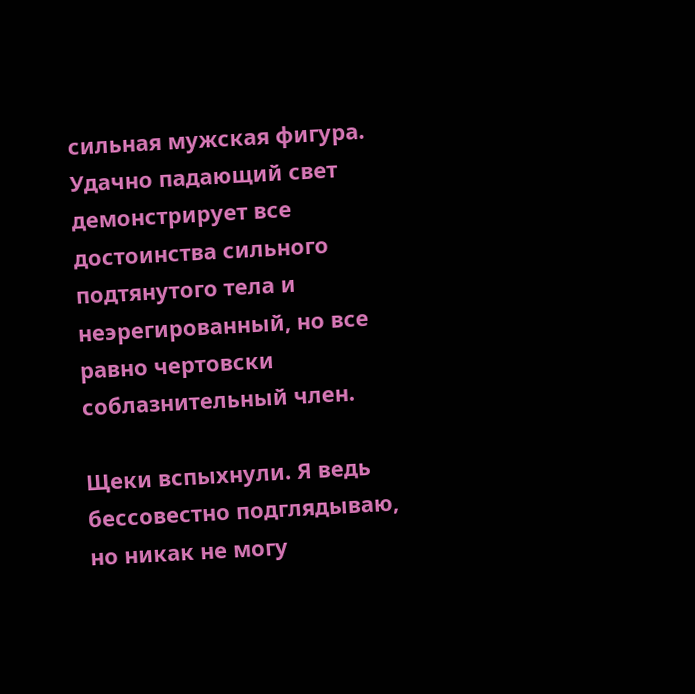сильная мужская фигура. Удачно падающий свет демонстрирует все достоинства сильного подтянутого тела и неэрегированный, но все равно чертовски соблазнительный член.

Щеки вспыхнули. Я ведь бессовестно подглядываю, но никак не могу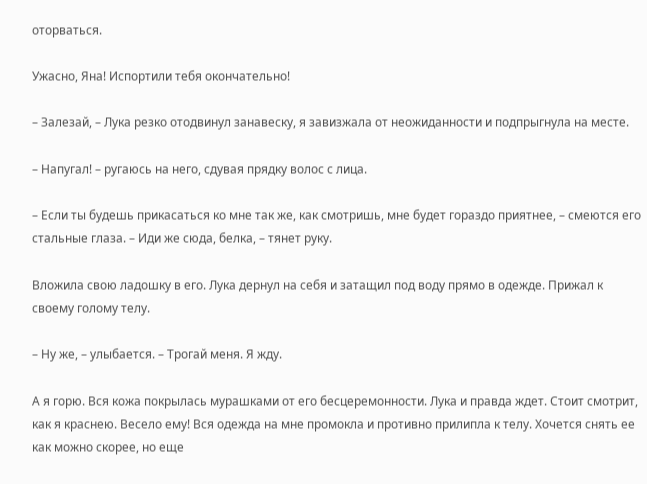оторваться.

Ужасно, Яна! Испортили тебя окончательно!

– Залезай, – Лука резко отодвинул занавеску, я завизжала от неожиданности и подпрыгнула на месте.

– Напугал! – ругаюсь на него, сдувая прядку волос с лица.

– Если ты будешь прикасаться ко мне так же, как смотришь, мне будет гораздо приятнее, – смеются его стальные глаза. – Иди же сюда, белка, – тянет руку.

Вложила свою ладошку в его. Лука дернул на себя и затащил под воду прямо в одежде. Прижал к своему голому телу.

– Ну же, – улыбается. – Трогай меня. Я жду.

А я горю. Вся кожа покрылась мурашками от его бесцеремонности. Лука и правда ждет. Стоит смотрит, как я краснею. Весело ему! Вся одежда на мне промокла и противно прилипла к телу. Хочется снять ее как можно скорее, но еще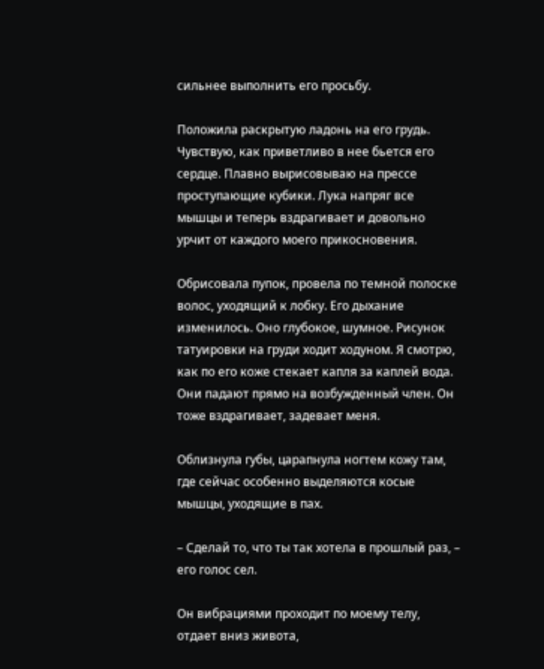сильнее выполнить его просьбу.

Положила раскрытую ладонь на его грудь. Чувствую, как приветливо в нее бьется его сердце. Плавно вырисовываю на прессе проступающие кубики. Лука напряг все мышцы и теперь вздрагивает и довольно урчит от каждого моего прикосновения.

Обрисовала пупок, провела по темной полоске волос, уходящий к лобку. Его дыхание изменилось. Оно глубокое, шумное. Рисунок татуировки на груди ходит ходуном. Я смотрю, как по его коже стекает капля за каплей вода. Они падают прямо на возбужденный член. Он тоже вздрагивает, задевает меня.

Облизнула губы, царапнула ногтем кожу там, где сейчас особенно выделяются косые мышцы, уходящие в пах.

– Сделай то, что ты так хотела в прошлый раз, – его голос сел.

Он вибрациями проходит по моему телу, отдает вниз живота,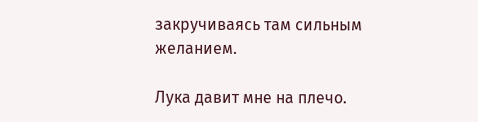закручиваясь там сильным желанием.

Лука давит мне на плечо.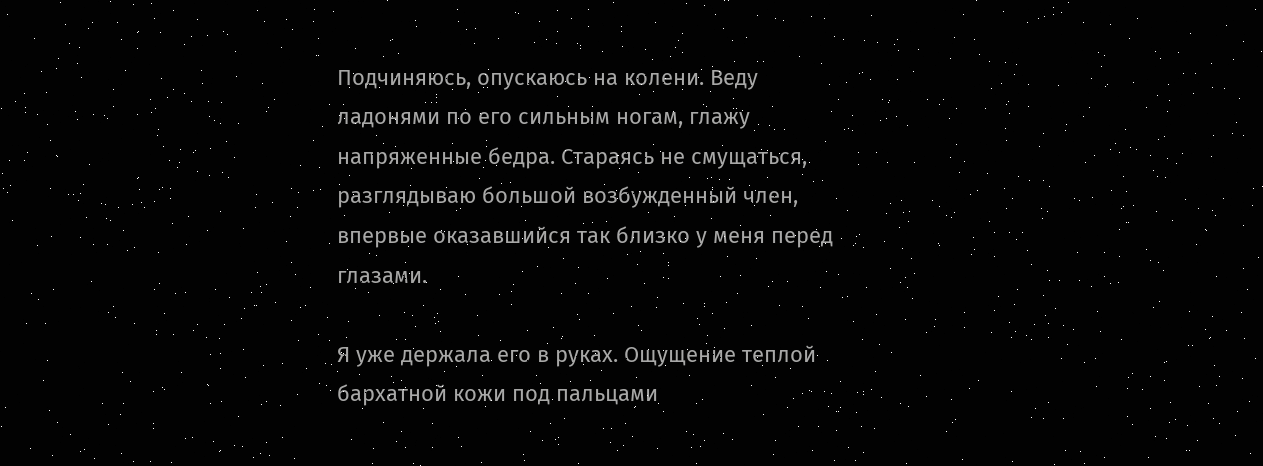Подчиняюсь, опускаюсь на колени. Веду ладонями по его сильным ногам, глажу напряженные бедра. Стараясь не смущаться, разглядываю большой возбужденный член, впервые оказавшийся так близко у меня перед глазами.

Я уже держала его в руках. Ощущение теплой бархатной кожи под пальцами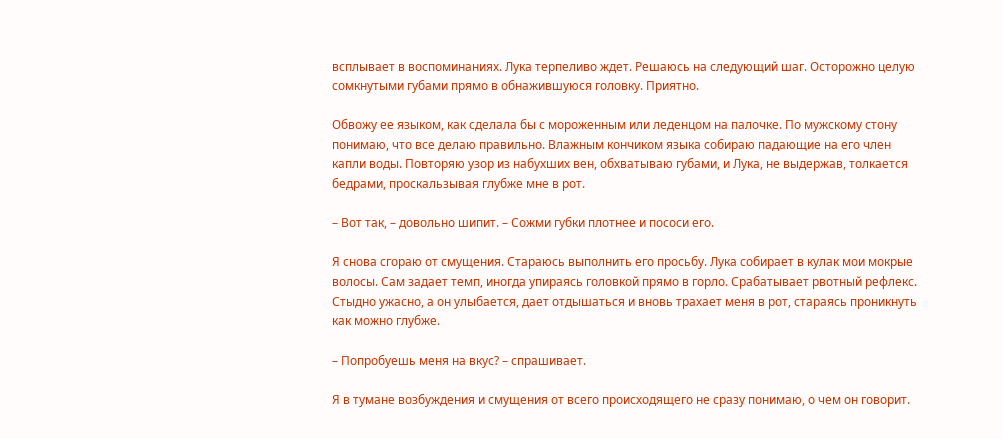всплывает в воспоминаниях. Лука терпеливо ждет. Решаюсь на следующий шаг. Осторожно целую сомкнутыми губами прямо в обнажившуюся головку. Приятно.

Обвожу ее языком, как сделала бы с мороженным или леденцом на палочке. По мужскому стону понимаю, что все делаю правильно. Влажным кончиком языка собираю падающие на его член капли воды. Повторяю узор из набухших вен, обхватываю губами, и Лука, не выдержав, толкается бедрами, проскальзывая глубже мне в рот.

– Вот так, – довольно шипит. – Сожми губки плотнее и пососи его.

Я снова сгораю от смущения. Стараюсь выполнить его просьбу. Лука собирает в кулак мои мокрые волосы. Сам задает темп, иногда упираясь головкой прямо в горло. Срабатывает рвотный рефлекс. Стыдно ужасно, а он улыбается, дает отдышаться и вновь трахает меня в рот, стараясь проникнуть как можно глубже.

– Попробуешь меня на вкус? – спрашивает.

Я в тумане возбуждения и смущения от всего происходящего не сразу понимаю, о чем он говорит.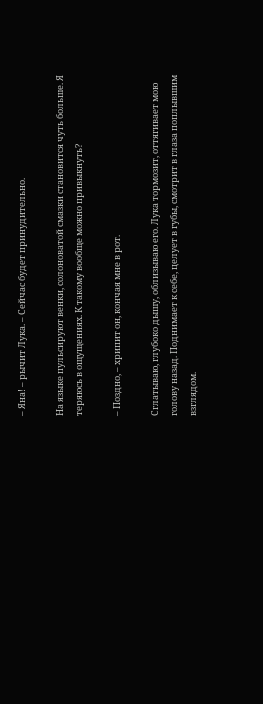– Яна! – рычит Лука. – Сейчас будет принудительно.

На языке пульсируют венки, солоноватой смазки становится чуть больше. Я теряюсь в ощущениях. К такому вообще можно привыкнуть?

– Поздно, – хрипит он, кончая мне в рот.

Сглатываю, глубоко дышу, облизываю его. Лука тормозит, оттягивает мою голову назад. Поднимает к себе, целует в губы, смотрит в глаза поплывшим взглядом.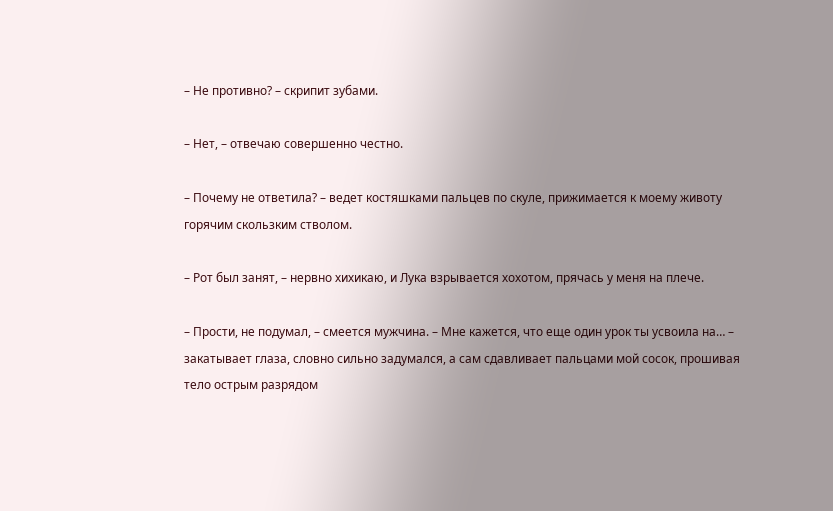– Не противно? – скрипит зубами.

– Нет, – отвечаю совершенно честно.

– Почему не ответила? – ведет костяшками пальцев по скуле, прижимается к моему животу горячим скользким стволом.

– Рот был занят, – нервно хихикаю, и Лука взрывается хохотом, прячась у меня на плече.

– Прости, не подумал, – смеется мужчина. – Мне кажется, что еще один урок ты усвоила на… – закатывает глаза, словно сильно задумался, а сам сдавливает пальцами мой сосок, прошивая тело острым разрядом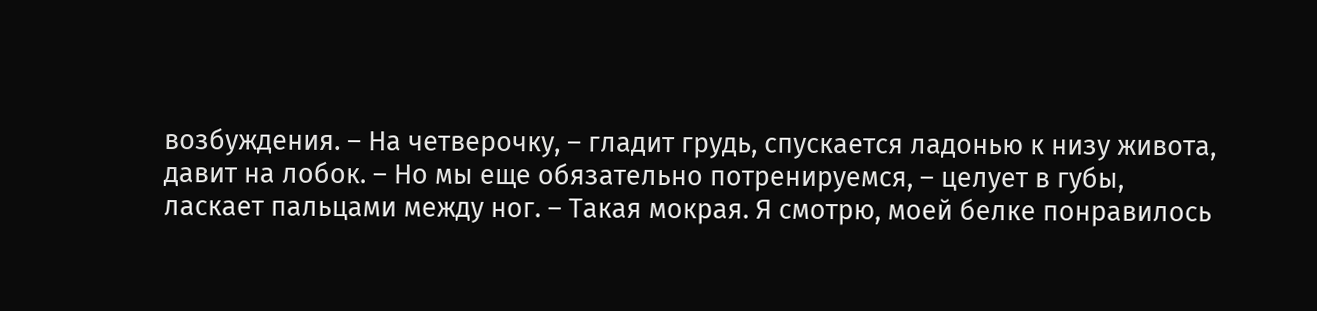возбуждения. – На четверочку, – гладит грудь, спускается ладонью к низу живота, давит на лобок. – Но мы еще обязательно потренируемся, – целует в губы, ласкает пальцами между ног. – Такая мокрая. Я смотрю, моей белке понравилось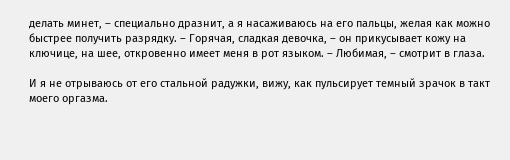делать минет, – специально дразнит, а я насаживаюсь на его пальцы, желая как можно быстрее получить разрядку. – Горячая, сладкая девочка, – он прикусывает кожу на ключице, на шее, откровенно имеет меня в рот языком. – Любимая, – смотрит в глаза.

И я не отрываюсь от его стальной радужки, вижу, как пульсирует темный зрачок в такт моего оргазма.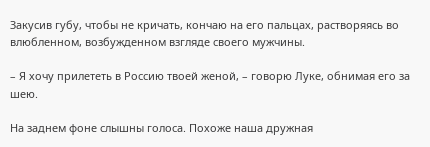Закусив губу, чтобы не кричать, кончаю на его пальцах, растворяясь во влюбленном, возбужденном взгляде своего мужчины.

– Я хочу прилететь в Россию твоей женой, – говорю Луке, обнимая его за шею.

На заднем фоне слышны голоса. Похоже наша дружная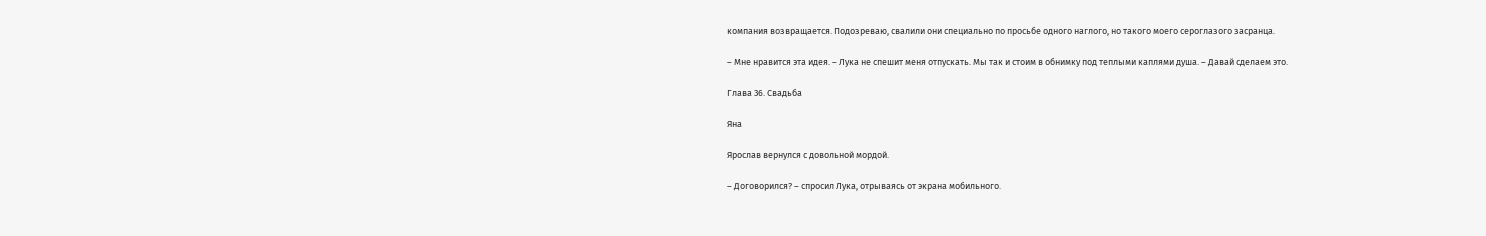компания возвращается. Подозреваю, свалили они специально по просьбе одного наглого, но такого моего сероглазого засранца.

– Мне нравится эта идея. – Лука не спешит меня отпускать. Мы так и стоим в обнимку под теплыми каплями душа. – Давай сделаем это.

Глава 36. Свадьба

Яна

Ярослав вернулся с довольной мордой.

– Договорился? – спросил Лука, отрываясь от экрана мобильного.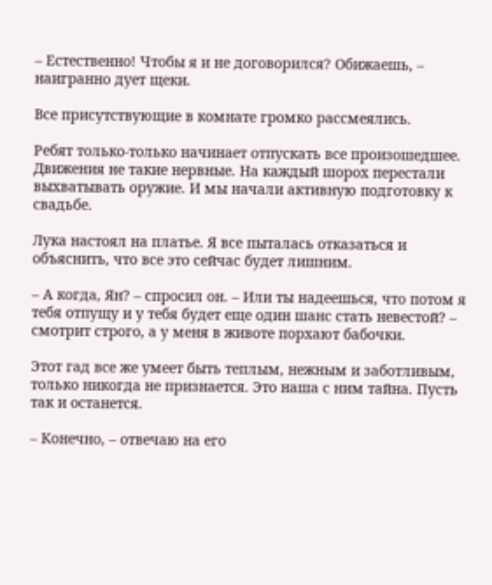– Естественно! Чтобы я и не договорился? Обижаешь, – наигранно дует щеки.

Все присутствующие в комнате громко рассмеялись.

Ребят только-только начинает отпускать все произошедшее. Движения не такие нервные. На каждый шорох перестали выхватывать оружие. И мы начали активную подготовку к свадьбе.

Лука настоял на платье. Я все пыталась отказаться и объяснить, что все это сейчас будет лишним.

– А когда, Ян? – спросил он. – Или ты надеешься, что потом я тебя отпущу и у тебя будет еще один шанс стать невестой? – смотрит строго, а у меня в животе порхают бабочки.

Этот гад все же умеет быть теплым, нежным и заботливым, только никогда не признается. Это наша с ним тайна. Пусть так и останется.

– Конечно, – отвечаю на его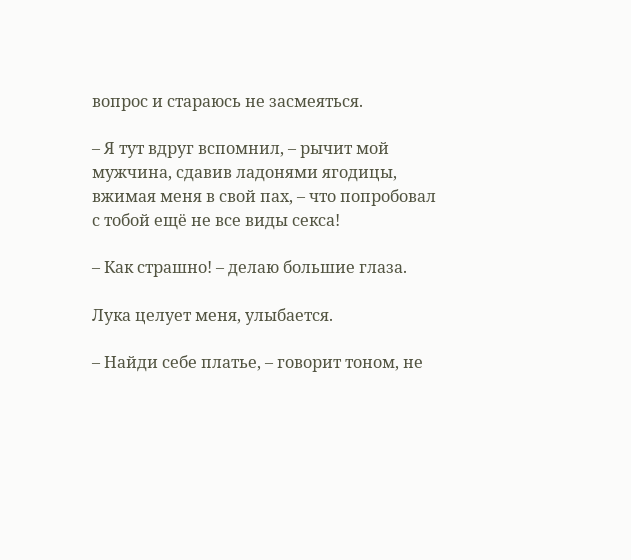вопрос и стараюсь не засмеяться.

– Я тут вдруг вспомнил, – рычит мой мужчина, сдавив ладонями ягодицы, вжимая меня в свой пах, – что попробовал с тобой ещё не все виды секса!

– Как страшно! – делаю большие глаза.

Лука целует меня, улыбается.

– Найди себе платье, – говорит тоном, не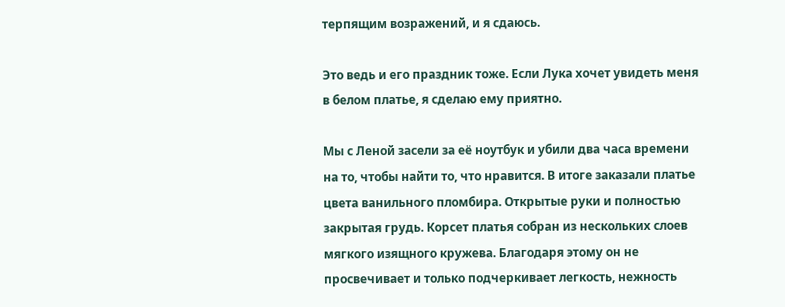терпящим возражений, и я сдаюсь.

Это ведь и его праздник тоже. Если Лука хочет увидеть меня в белом платье, я сделаю ему приятно.

Мы с Леной засели за её ноутбук и убили два часа времени на то, чтобы найти то, что нравится. В итоге заказали платье цвета ванильного пломбира. Открытые руки и полностью закрытая грудь. Корсет платья собран из нескольких слоев мягкого изящного кружева. Благодаря этому он не просвечивает и только подчеркивает легкость, нежность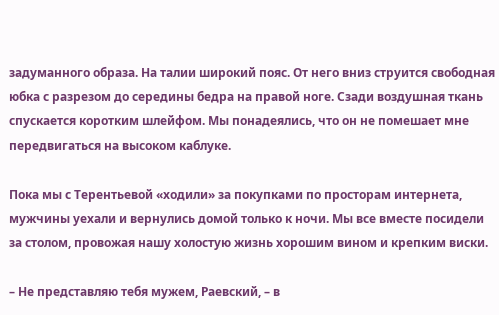задуманного образа. На талии широкий пояс. От него вниз струится свободная юбка с разрезом до середины бедра на правой ноге. Сзади воздушная ткань спускается коротким шлейфом. Мы понадеялись, что он не помешает мне передвигаться на высоком каблуке.

Пока мы с Терентьевой «ходили» за покупками по просторам интернета, мужчины уехали и вернулись домой только к ночи. Мы все вместе посидели за столом, провожая нашу холостую жизнь хорошим вином и крепким виски.

– Не представляю тебя мужем, Раевский, – в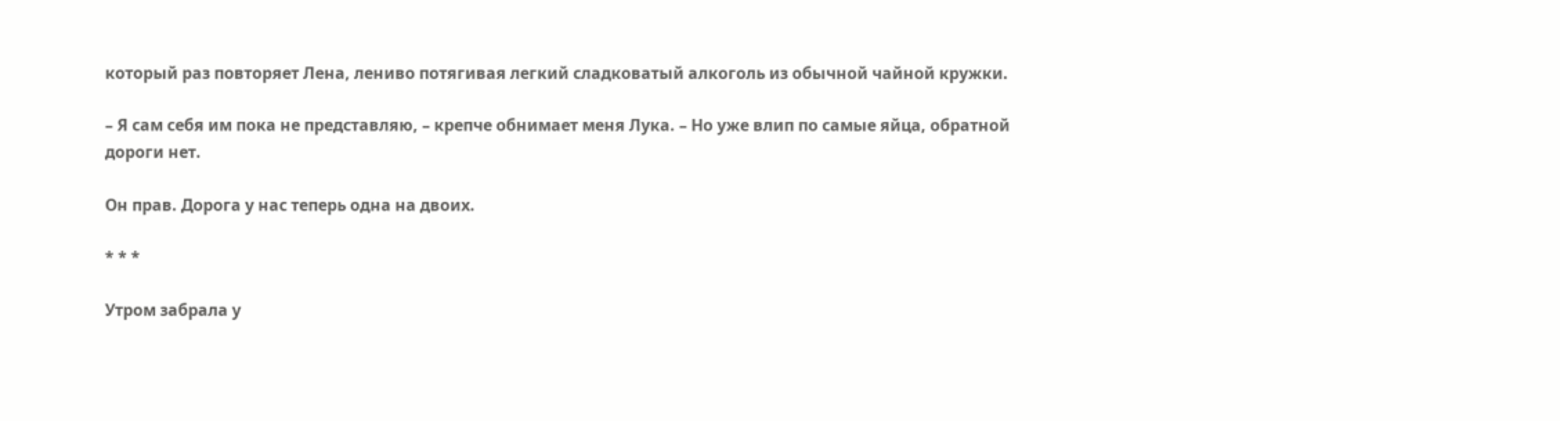который раз повторяет Лена, лениво потягивая легкий сладковатый алкоголь из обычной чайной кружки.

– Я сам себя им пока не представляю, – крепче обнимает меня Лука. – Но уже влип по самые яйца, обратной дороги нет.

Он прав. Дорога у нас теперь одна на двоих.

* * *

Утром забрала у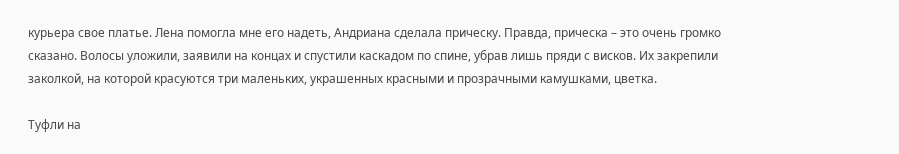курьера свое платье. Лена помогла мне его надеть, Андриана сделала прическу. Правда, прическа – это очень громко сказано. Волосы уложили, заявили на концах и спустили каскадом по спине, убрав лишь пряди с висков. Их закрепили заколкой, на которой красуются три маленьких, украшенных красными и прозрачными камушками, цветка.

Туфли на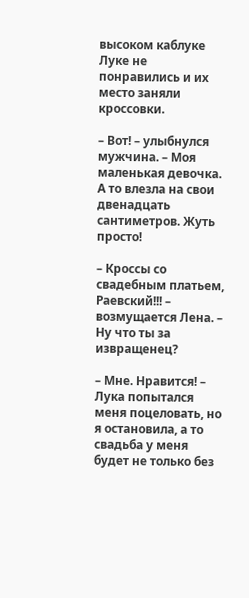высоком каблуке Луке не понравились и их место заняли кроссовки.

– Вот! – улыбнулся мужчина. – Моя маленькая девочка. А то влезла на свои двенадцать сантиметров. Жуть просто!

– Кроссы со свадебным платьем, Раевский!!! – возмущается Лена. – Ну что ты за извращенец?

– Мне. Нравится! – Лука попытался меня поцеловать, но я остановила, а то свадьба у меня будет не только без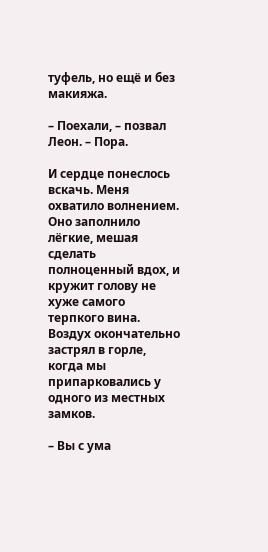туфель, но ещё и без макияжа.

– Поехали, – позвал Леон. – Пора.

И сердце понеслось вскачь. Меня охватило волнением. Оно заполнило лёгкие, мешая сделать полноценный вдох, и кружит голову не хуже самого терпкого вина. Воздух окончательно застрял в горле, когда мы припарковались у одного из местных замков.

– Вы с ума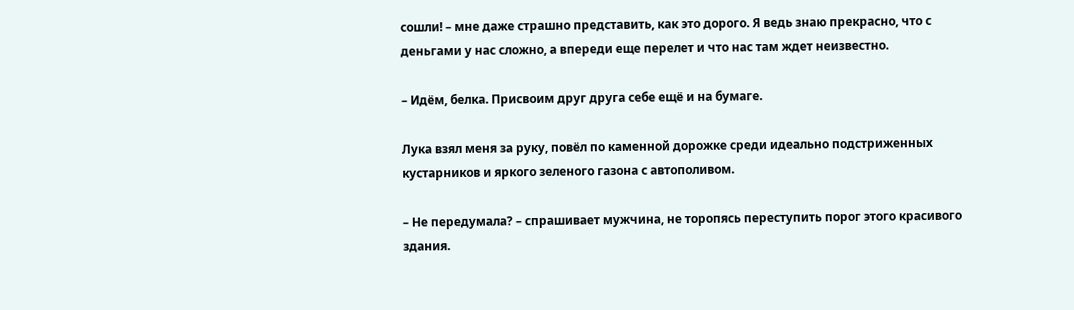сошли! – мне даже страшно представить, как это дорого. Я ведь знаю прекрасно, что с деньгами у нас сложно, а впереди еще перелет и что нас там ждет неизвестно.

– Идём, белка. Присвоим друг друга себе ещё и на бумаге.

Лука взял меня за руку, повёл по каменной дорожке среди идеально подстриженных кустарников и яркого зеленого газона с автополивом.

– Не передумала? – спрашивает мужчина, не торопясь переступить порог этого красивого здания.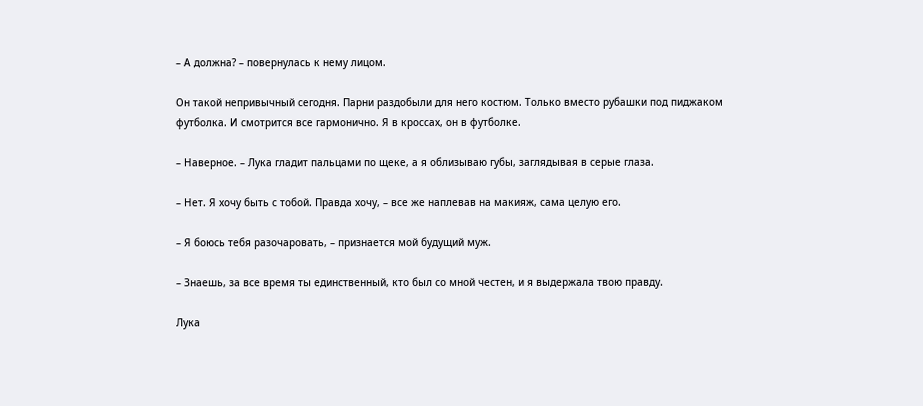– А должна? – повернулась к нему лицом.

Он такой непривычный сегодня. Парни раздобыли для него костюм. Только вместо рубашки под пиджаком футболка. И смотрится все гармонично. Я в кроссах, он в футболке.

– Наверное. – Лука гладит пальцами по щеке, а я облизываю губы, заглядывая в серые глаза.

– Нет. Я хочу быть с тобой. Правда хочу, – все же наплевав на макияж, сама целую его.

– Я боюсь тебя разочаровать, – признается мой будущий муж.

– Знаешь, за все время ты единственный, кто был со мной честен, и я выдержала твою правду.

Лука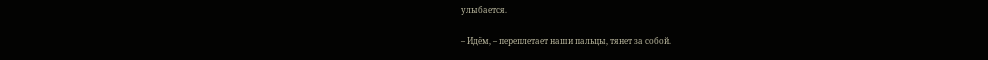улыбается.

– Идём, – переплетает наши пальцы, тянет за собой.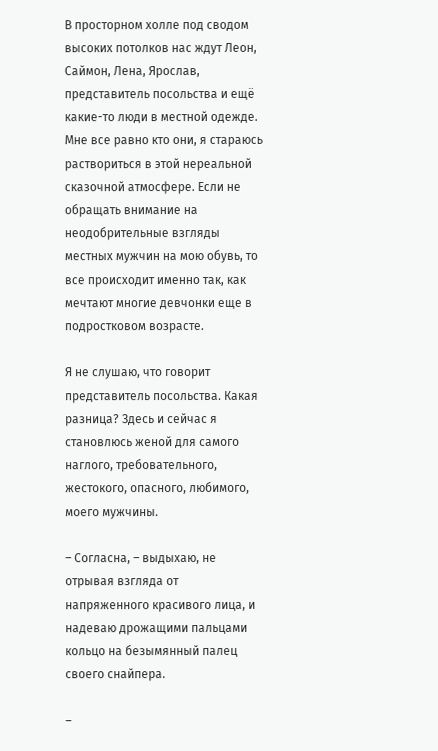В просторном холле под сводом высоких потолков нас ждут Леон, Саймон, Лена, Ярослав, представитель посольства и ещё какие-то люди в местной одежде. Мне все равно кто они, я стараюсь раствориться в этой нереальной сказочной атмосфере. Если не обращать внимание на неодобрительные взгляды местных мужчин на мою обувь, то все происходит именно так, как мечтают многие девчонки еще в подростковом возрасте.

Я не слушаю, что говорит представитель посольства. Какая разница? Здесь и сейчас я становлюсь женой для самого наглого, требовательного, жестокого, опасного, любимого, моего мужчины.

– Согласна, – выдыхаю, не отрывая взгляда от напряженного красивого лица, и надеваю дрожащими пальцами кольцо на безымянный палец своего снайпера.

–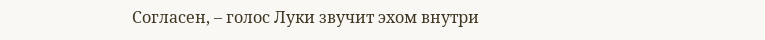Согласен, – голос Луки звучит эхом внутри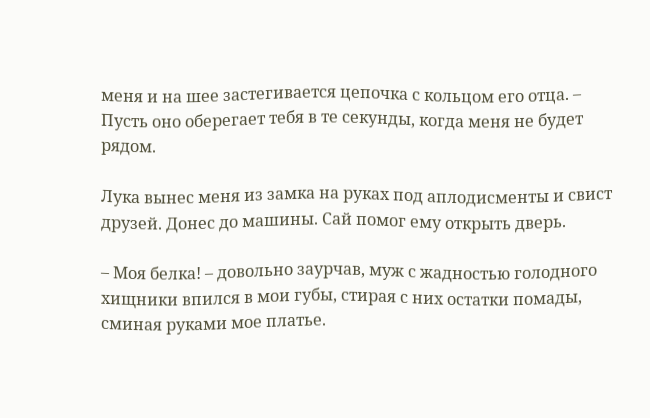меня и на шее застегивается цепочка с кольцом его отца. – Пусть оно оберегает тебя в те секунды, когда меня не будет рядом.

Лука вынес меня из замка на руках под аплодисменты и свист друзей. Донес до машины. Сай помог ему открыть дверь.

– Моя белка! – довольно заурчав, муж с жадностью голодного хищники впился в мои губы, стирая с них остатки помады, сминая руками мое платье.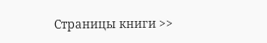Страницы книги >>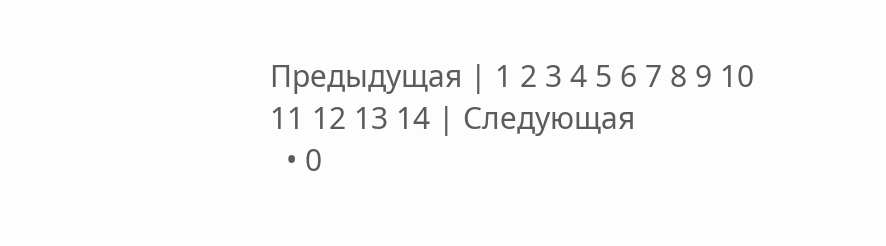Предыдущая | 1 2 3 4 5 6 7 8 9 10 11 12 13 14 | Следующая
  • 0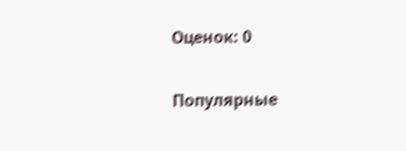Оценок: 0


Популярные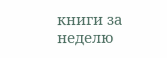книги за неделю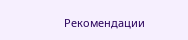Рекомендации